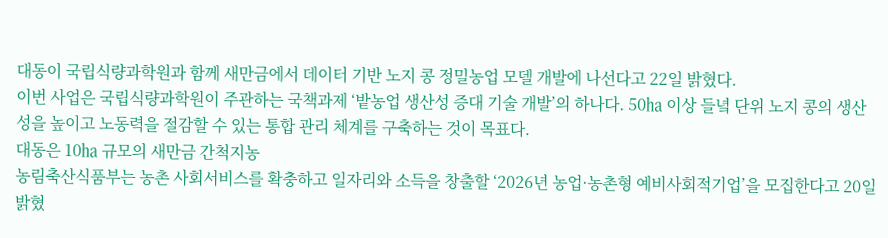대동이 국립식량과학원과 함께 새만금에서 데이터 기반 노지 콩 정밀농업 모델 개발에 나선다고 22일 밝혔다.
이번 사업은 국립식량과학원이 주관하는 국책과제 ‘밭농업 생산성 증대 기술 개발’의 하나다. 50㏊ 이상 들녘 단위 노지 콩의 생산성을 높이고 노동력을 절감할 수 있는 통합 관리 체계를 구축하는 것이 목표다.
대동은 10㏊ 규모의 새만금 간척지농
농림축산식품부는 농촌 사회서비스를 확충하고 일자리와 소득을 창출할 ‘2026년 농업·농촌형 예비사회적기업’을 모집한다고 20일 밝혔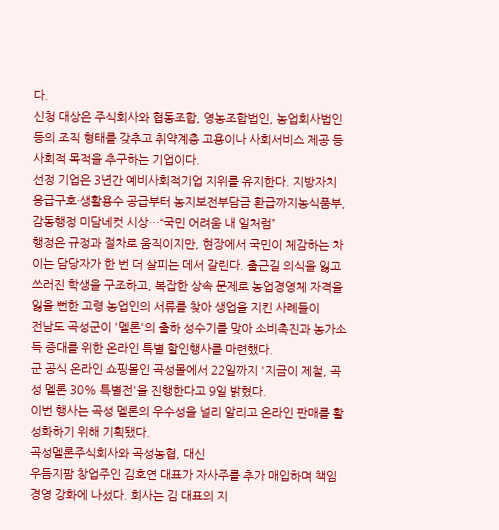다.
신청 대상은 주식회사와 협동조합, 영농조합법인, 농업회사법인 등의 조직 형태를 갖추고 취약계층 고용이나 사회서비스 제공 등 사회적 목적을 추구하는 기업이다.
선정 기업은 3년간 예비사회적기업 지위를 유지한다. 지방자치
응급구호·생활용수 공급부터 농지보전부담금 환급까지농식품부, 감동행정 미담네컷 시상…“국민 어려움 내 일처럼”
행정은 규정과 절차로 움직이지만, 현장에서 국민이 체감하는 차이는 담당자가 한 번 더 살피는 데서 갈린다. 출근길 의식을 잃고 쓰러진 학생을 구조하고, 복잡한 상속 문제로 농업경영체 자격을 잃을 뻔한 고령 농업인의 서류를 찾아 생업을 지킨 사례들이
전남도 곡성군이 '멜론'의 출하 성수기를 맞아 소비촉진과 농가소득 증대를 위한 온라인 특별 할인행사를 마련했다.
군 공식 온라인 쇼핑몰인 곡성몰에서 22일까지 '지금이 제철, 곡성 멜론 30% 특별전'을 진행한다고 9일 밝혔다.
이번 행사는 곡성 멜론의 우수성을 널리 알리고 온라인 판매를 활성화하기 위해 기획됐다.
곡성멜론주식회사와 곡성농협, 대신
우듬지팜 창업주인 김호연 대표가 자사주를 추가 매입하며 책임경영 강화에 나섰다. 회사는 김 대표의 지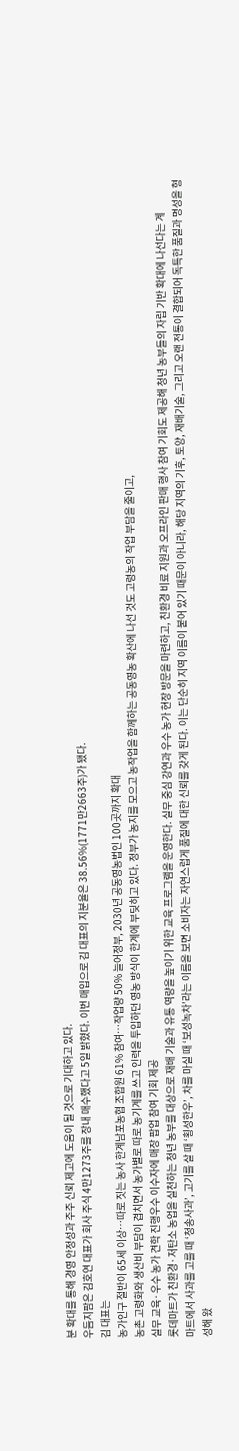분 확대를 통해 경영 안정성과 주주 신뢰 제고에 도움이 될 것으로 기대하고 있다.
우듬지팜은 김호연 대표가 회사 주식 4만1273주를 장내 매수했다고 5일 밝혔다. 이번 매입으로 김 대표의 지분율은 38.56%(1771만2663주)가 됐다.
김 대표는
농가인구 절반이 65세 이상…따로 짓는 농사 한계남포농협 조합원 61% 참여…작업량 50% 늘어정부, 2030년 공동영농법인 100곳까지 확대
농촌 고령화와 생산비 부담이 겹치면서 농가별로 따로 농기계를 쓰고 인력을 투입하던 영농 방식이 한계에 부딪히고 있다. 정부가 농지를 모으고 농작업을 함께하는 공동영농 확산에 나선 것도 고령농의 작업 부담을 줄이고,
실무 교육·우수 농가 견학 진행우수 이수자에 매장 팝업 참여 기회 제공
롯데마트가 친환경·저탄소 농업을 실천하는 청년 농부를 대상으로 재배 기술과 유통 역량을 높이기 위한 교육 프로그램을 운영한다. 실무 중심 강연과 우수 농가 현장 방문을 마련하고, 친환경 비료 지원과 오프라인 판매 행사 참여 기회도 제공해 청년 농부들의 자립 기반 확대에 나선다는 계
마트에서 사과를 고를 때 ‘청송사과’, 고기를 살 때 ‘횡성한우’, 차를 마실 때 ‘보성녹차’라는 이름을 보면 소비자는 자연스럽게 품질에 대한 신뢰를 갖게 된다. 이는 단순히 지역 이름이 붙어 있기 때문이 아니라, 해당 지역의 기후, 토양, 재배기술, 그리고 오랜 전통이 결합되어 독특한 품질과 명성을 형성해 왔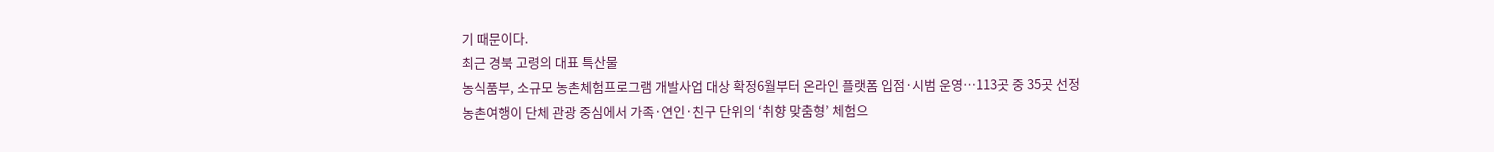기 때문이다.
최근 경북 고령의 대표 특산물
농식품부, 소규모 농촌체험프로그램 개발사업 대상 확정6월부터 온라인 플랫폼 입점·시범 운영…113곳 중 35곳 선정
농촌여행이 단체 관광 중심에서 가족·연인·친구 단위의 ‘취향 맞춤형’ 체험으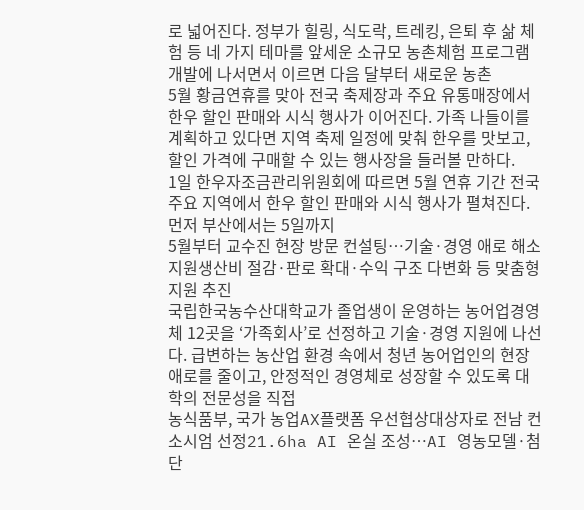로 넓어진다. 정부가 힐링, 식도락, 트레킹, 은퇴 후 삶 체험 등 네 가지 테마를 앞세운 소규모 농촌체험 프로그램 개발에 나서면서 이르면 다음 달부터 새로운 농촌
5월 황금연휴를 맞아 전국 축제장과 주요 유통매장에서 한우 할인 판매와 시식 행사가 이어진다. 가족 나들이를 계획하고 있다면 지역 축제 일정에 맞춰 한우를 맛보고, 할인 가격에 구매할 수 있는 행사장을 들러볼 만하다.
1일 한우자조금관리위원회에 따르면 5월 연휴 기간 전국 주요 지역에서 한우 할인 판매와 시식 행사가 펼쳐진다.
먼저 부산에서는 5일까지
5월부터 교수진 현장 방문 컨설팅…기술·경영 애로 해소 지원생산비 절감·판로 확대·수익 구조 다변화 등 맞춤형 지원 추진
국립한국농수산대학교가 졸업생이 운영하는 농어업경영체 12곳을 ‘가족회사’로 선정하고 기술·경영 지원에 나선다. 급변하는 농산업 환경 속에서 청년 농어업인의 현장 애로를 줄이고, 안정적인 경영체로 성장할 수 있도록 대학의 전문성을 직접
농식품부, 국가 농업AX플랫폼 우선협상대상자로 전남 컨소시엄 선정21.6ha AI 온실 조성…AI 영농모델·첨단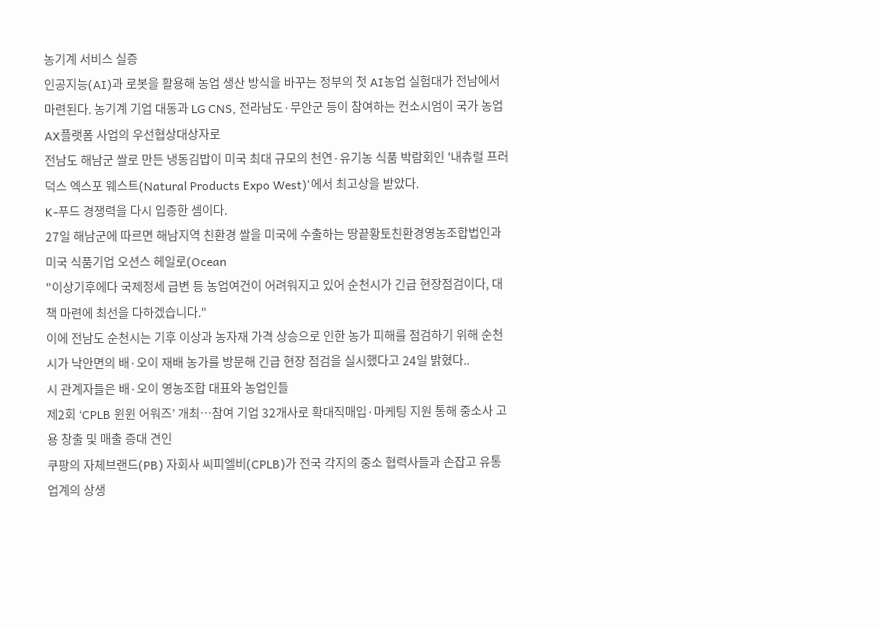농기계 서비스 실증
인공지능(AI)과 로봇을 활용해 농업 생산 방식을 바꾸는 정부의 첫 AI농업 실험대가 전남에서 마련된다. 농기계 기업 대동과 LG CNS, 전라남도·무안군 등이 참여하는 컨소시엄이 국가 농업AX플랫폼 사업의 우선협상대상자로
전남도 해남군 쌀로 만든 냉동김밥이 미국 최대 규모의 천연·유기농 식품 박람회인 '내츄럴 프러덕스 엑스포 웨스트(Natural Products Expo West)'에서 최고상을 받았다.
K-푸드 경쟁력을 다시 입증한 셈이다.
27일 해남군에 따르면 해남지역 친환경 쌀을 미국에 수출하는 땅끝황토친환경영농조합법인과 미국 식품기업 오션스 헤일로(Ocean
"이상기후에다 국제정세 급변 등 농업여건이 어려워지고 있어 순천시가 긴급 현장점검이다, 대책 마련에 최선을 다하겠습니다."
이에 전남도 순천시는 기후 이상과 농자재 가격 상승으로 인한 농가 피해를 점검하기 위해 순천시가 낙안면의 배·오이 재배 농가를 방문해 긴급 현장 점검을 실시했다고 24일 밝혔다..
시 관계자들은 배·오이 영농조합 대표와 농업인들
제2회 ‘CPLB 윈윈 어워즈’ 개최…참여 기업 32개사로 확대직매입·마케팅 지원 통해 중소사 고용 창출 및 매출 증대 견인
쿠팡의 자체브랜드(PB) 자회사 씨피엘비(CPLB)가 전국 각지의 중소 협력사들과 손잡고 유통업계의 상생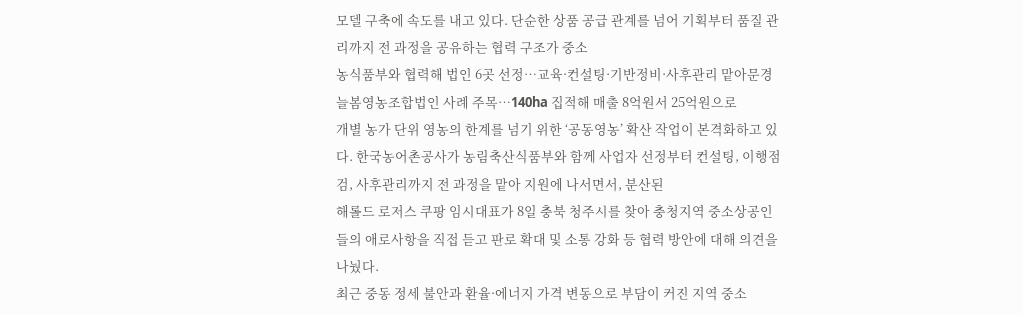모델 구축에 속도를 내고 있다. 단순한 상품 공급 관계를 넘어 기획부터 품질 관리까지 전 과정을 공유하는 협력 구조가 중소
농식품부와 협력해 법인 6곳 선정…교육·컨설팅·기반정비·사후관리 맡아문경 늘봄영농조합법인 사례 주목…140ha 집적해 매출 8억원서 25억원으로
개별 농가 단위 영농의 한계를 넘기 위한 ‘공동영농’ 확산 작업이 본격화하고 있다. 한국농어촌공사가 농림축산식품부와 함께 사업자 선정부터 컨설팅, 이행점검, 사후관리까지 전 과정을 맡아 지원에 나서면서, 분산된
해롤드 로저스 쿠팡 임시대표가 8일 충북 청주시를 찾아 충청지역 중소상공인들의 애로사항을 직접 듣고 판로 확대 및 소통 강화 등 협력 방안에 대해 의견을 나눴다.
최근 중동 정세 불안과 환율·에너지 가격 변동으로 부담이 커진 지역 중소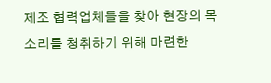제조 협력업체들을 찾아 현장의 목소리를 청취하기 위해 마련한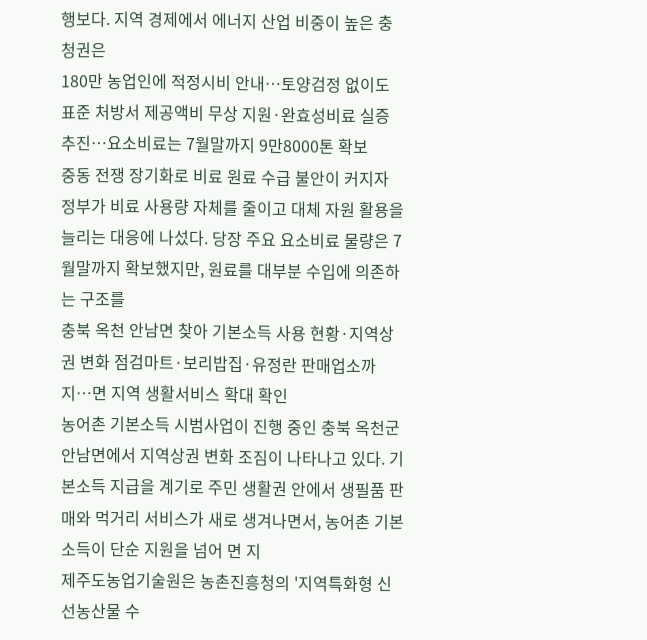행보다. 지역 경제에서 에너지 산업 비중이 높은 충청권은
180만 농업인에 적정시비 안내…토양검정 없이도 표준 처방서 제공액비 무상 지원·완효성비료 실증 추진…요소비료는 7월말까지 9만8000톤 확보
중동 전쟁 장기화로 비료 원료 수급 불안이 커지자 정부가 비료 사용량 자체를 줄이고 대체 자원 활용을 늘리는 대응에 나섰다. 당장 주요 요소비료 물량은 7월말까지 확보했지만, 원료를 대부분 수입에 의존하는 구조를
충북 옥천 안남면 찾아 기본소득 사용 현황·지역상권 변화 점검마트·보리밥집·유정란 판매업소까지…면 지역 생활서비스 확대 확인
농어촌 기본소득 시범사업이 진행 중인 충북 옥천군 안남면에서 지역상권 변화 조짐이 나타나고 있다. 기본소득 지급을 계기로 주민 생활권 안에서 생필품 판매와 먹거리 서비스가 새로 생겨나면서, 농어촌 기본소득이 단순 지원을 넘어 면 지
제주도농업기술원은 농촌진흥청의 '지역특화형 신선농산물 수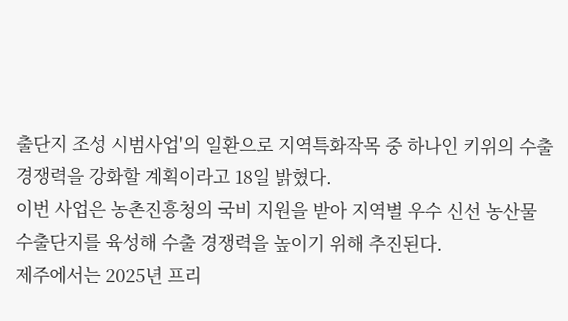출단지 조성 시범사업'의 일환으로 지역특화작목 중 하나인 키위의 수출 경쟁력을 강화할 계획이라고 18일 밝혔다.
이번 사업은 농촌진흥청의 국비 지원을 받아 지역별 우수 신선 농산물 수출단지를 육성해 수출 경쟁력을 높이기 위해 추진된다.
제주에서는 2025년 프리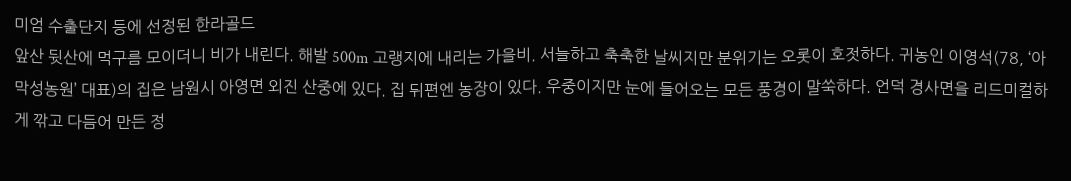미엄 수출단지 등에 선정된 한라골드
앞산 뒷산에 먹구름 모이더니 비가 내린다. 해발 500m 고랭지에 내리는 가을비. 서늘하고 축축한 날씨지만 분위기는 오롯이 호젓하다. 귀농인 이영석(78, ‘아막성농원’ 대표)의 집은 남원시 아영면 외진 산중에 있다. 집 뒤편엔 농장이 있다. 우중이지만 눈에 들어오는 모든 풍경이 말쑥하다. 언덕 경사면을 리드미컬하게 깎고 다듬어 만든 정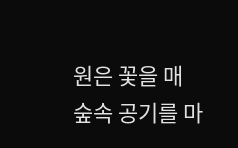원은 꽃을 매
숲속 공기를 마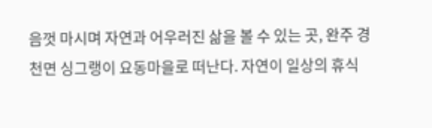음껏 마시며 자연과 어우러진 삶을 볼 수 있는 곳, 완주 경천면 싱그랭이 요동마을로 떠난다. 자연이 일상의 휴식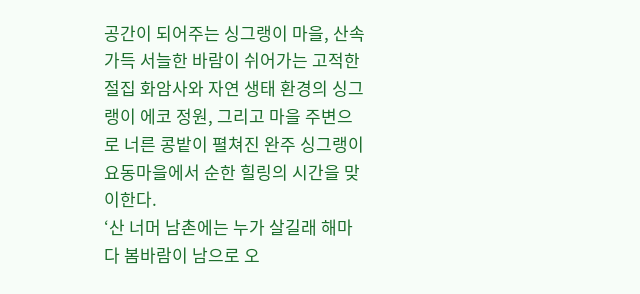공간이 되어주는 싱그랭이 마을, 산속 가득 서늘한 바람이 쉬어가는 고적한 절집 화암사와 자연 생태 환경의 싱그랭이 에코 정원, 그리고 마을 주변으로 너른 콩밭이 펼쳐진 완주 싱그랭이 요동마을에서 순한 힐링의 시간을 맞이한다.
‘산 너머 남촌에는 누가 살길래 해마다 봄바람이 남으로 오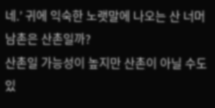네.’ 귀에 익숙한 노랫말에 나오는 산 너머 남촌은 산촌일까?
산촌일 가능성이 높지만 산촌이 아닐 수도 있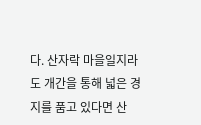다. 산자락 마을일지라도 개간을 통해 넓은 경지를 품고 있다면 산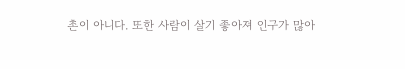촌이 아니다. 또한 사람이 살기 좋아져 인구가 많아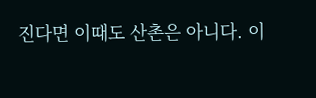진다면 이때도 산촌은 아니다. 이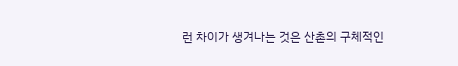런 차이가 생겨나는 것은 산촌의 구체적인